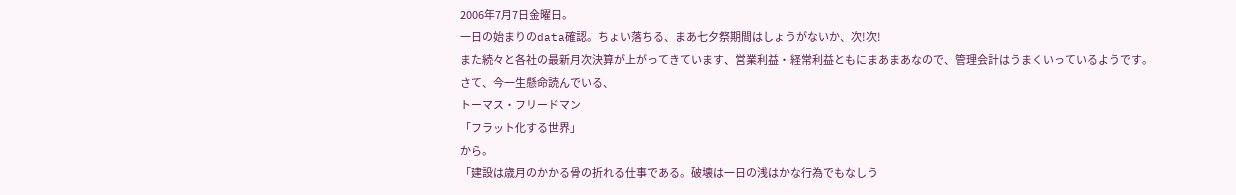2006年7月7日金曜日。
一日の始まりのdata確認。ちょい落ちる、まあ七夕祭期間はしょうがないか、次!次!
また続々と各社の最新月次決算が上がってきています、営業利益・経常利益ともにまあまあなので、管理会計はうまくいっているようです。
さて、今一生懸命読んでいる、
トーマス・フリードマン
「フラット化する世界」
から。
「建設は歳月のかかる骨の折れる仕事である。破壊は一日の浅はかな行為でもなしう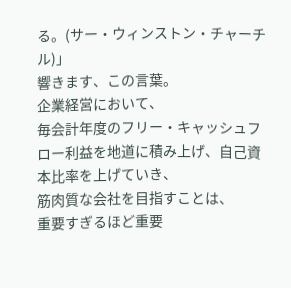る。(サー・ウィンストン・チャーチル)」
響きます、この言葉。
企業経営において、
毎会計年度のフリー・キャッシュフロー利益を地道に積み上げ、自己資本比率を上げていき、
筋肉質な会社を目指すことは、
重要すぎるほど重要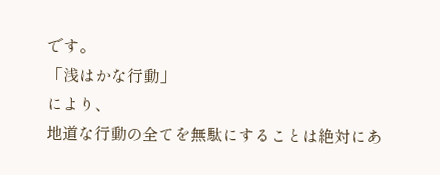です。
「浅はかな行動」
により、
地道な行動の全てを無駄にすることは絶対にあ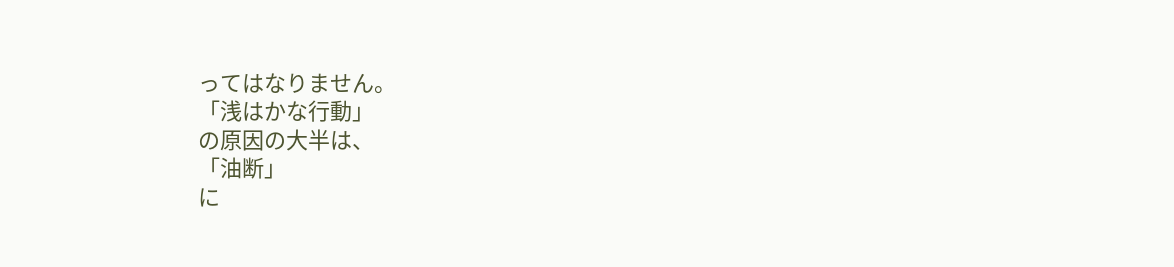ってはなりません。
「浅はかな行動」
の原因の大半は、
「油断」
に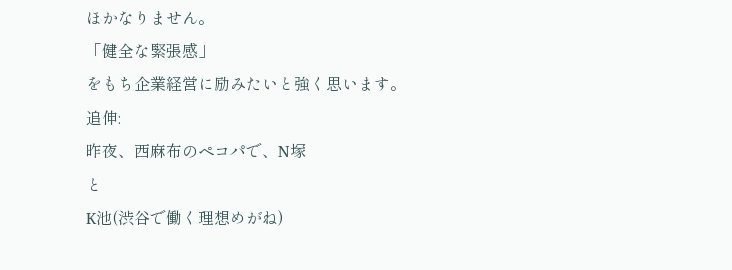ほかなりません。
「健全な緊張感」
をもち企業経営に励みたいと強く思います。
追伸:
昨夜、西麻布のペコパで、N塚
と
K池(渋谷で働く理想めがね)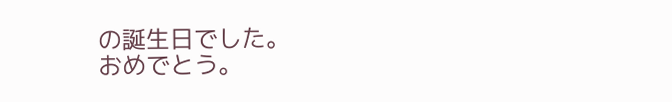の誕生日でした。
おめでとう。